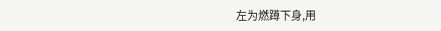左为燃蹲下身,用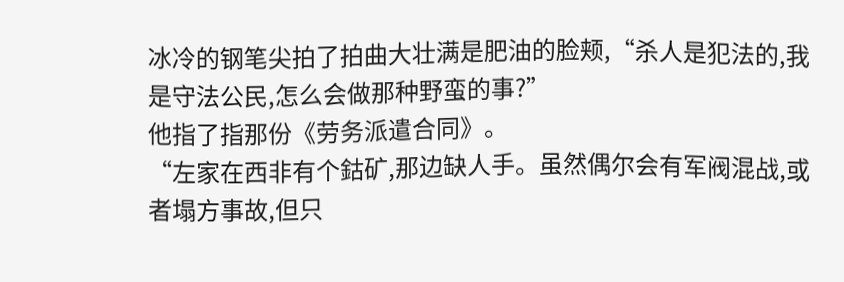冰冷的钢笔尖拍了拍曲大壮满是肥油的脸颊,“杀人是犯法的,我是守法公民,怎么会做那种野蛮的事?”
他指了指那份《劳务派遣合同》。
“左家在西非有个鈷矿,那边缺人手。虽然偶尔会有军阀混战,或者塌方事故,但只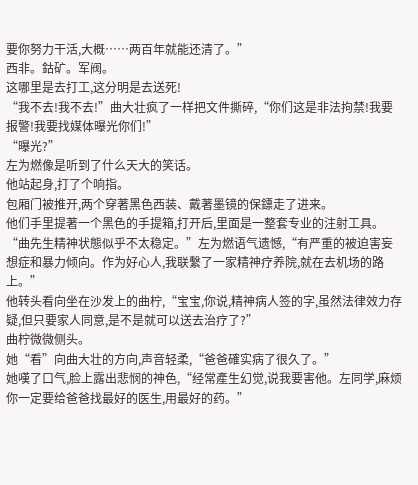要你努力干活,大概……两百年就能还清了。”
西非。鈷矿。军阀。
这哪里是去打工,这分明是去送死!
“我不去!我不去!”曲大壮疯了一样把文件撕碎,“你们这是非法拘禁!我要报警!我要找媒体曝光你们!”
“曝光?”
左为燃像是听到了什么天大的笑话。
他站起身,打了个响指。
包厢门被推开,两个穿著黑色西装、戴著墨镜的保鏢走了进来。
他们手里提著一个黑色的手提箱,打开后,里面是一整套专业的注射工具。
“曲先生精神状態似乎不太稳定。”左为燃语气遗憾,“有严重的被迫害妄想症和暴力倾向。作为好心人,我联繫了一家精神疗养院,就在去机场的路上。”
他转头看向坐在沙发上的曲柠,“宝宝,你说,精神病人签的字,虽然法律效力存疑,但只要家人同意,是不是就可以送去治疗了?”
曲柠微微侧头。
她“看”向曲大壮的方向,声音轻柔,“爸爸確实病了很久了。”
她嘆了口气,脸上露出悲悯的神色,“经常產生幻觉,说我要害他。左同学,麻烦你一定要给爸爸找最好的医生,用最好的药。”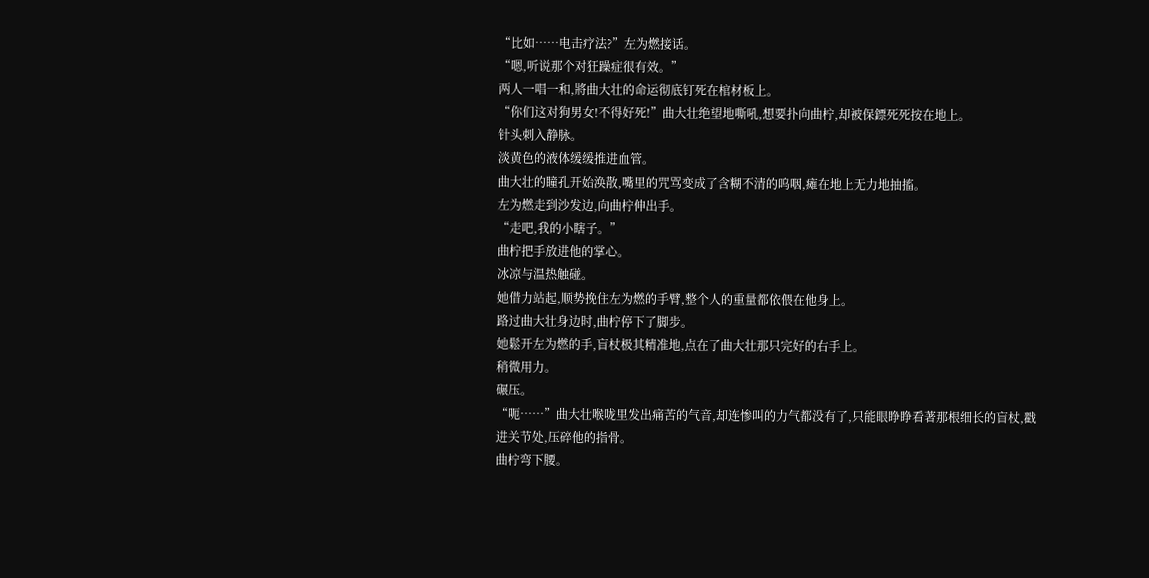“比如……电击疗法?”左为燃接话。
“嗯,听说那个对狂躁症很有效。”
两人一唱一和,將曲大壮的命运彻底钉死在棺材板上。
“你们这对狗男女!不得好死!”曲大壮绝望地嘶吼,想要扑向曲柠,却被保鏢死死按在地上。
针头刺入静脉。
淡黄色的液体缓缓推进血管。
曲大壮的瞳孔开始涣散,嘴里的咒骂变成了含糊不清的呜咽,瘫在地上无力地抽搐。
左为燃走到沙发边,向曲柠伸出手。
“走吧,我的小瞎子。”
曲柠把手放进他的掌心。
冰凉与温热触碰。
她借力站起,顺势挽住左为燃的手臂,整个人的重量都依偎在他身上。
路过曲大壮身边时,曲柠停下了脚步。
她鬆开左为燃的手,盲杖极其精准地,点在了曲大壮那只完好的右手上。
稍微用力。
碾压。
“呃……”曲大壮喉咙里发出痛苦的气音,却连惨叫的力气都没有了,只能眼睁睁看著那根细长的盲杖,戳进关节处,压碎他的指骨。
曲柠弯下腰。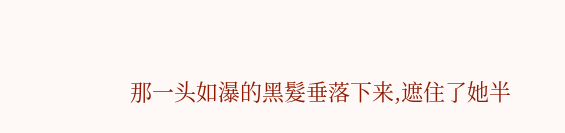那一头如瀑的黑髮垂落下来,遮住了她半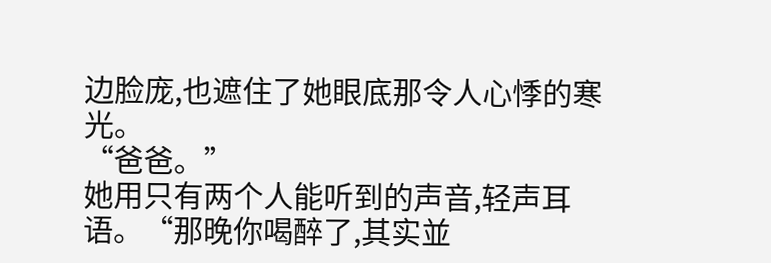边脸庞,也遮住了她眼底那令人心悸的寒光。
“爸爸。”
她用只有两个人能听到的声音,轻声耳语。“那晚你喝醉了,其实並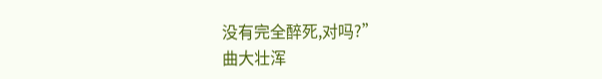没有完全醉死,对吗?”
曲大壮浑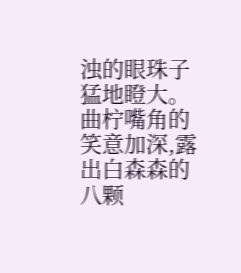浊的眼珠子猛地瞪大。
曲柠嘴角的笑意加深,露出白森森的八颗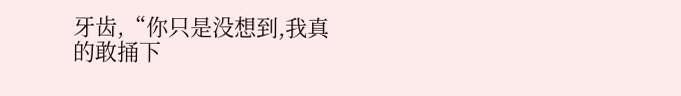牙齿,“你只是没想到,我真的敢捅下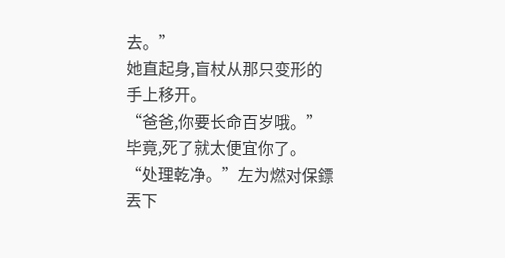去。”
她直起身,盲杖从那只变形的手上移开。
“爸爸,你要长命百岁哦。”
毕竟,死了就太便宜你了。
“处理乾净。”左为燃对保鏢丟下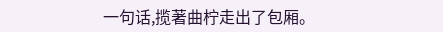一句话,揽著曲柠走出了包厢。